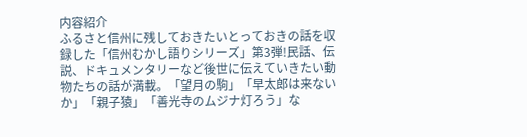内容紹介
ふるさと信州に残しておきたいとっておきの話を収録した「信州むかし語りシリーズ」第3弾!民話、伝説、ドキュメンタリーなど後世に伝えていきたい動物たちの話が満載。「望月の駒」「早太郎は来ないか」「親子猿」「善光寺のムジナ灯ろう」な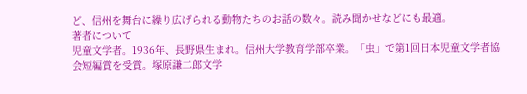ど、信州を舞台に繰り広げられる動物たちのお話の数々。読み聞かせなどにも最適。
著者について
児童文学者。1936年、長野県生まれ。信州大学教育学部卒業。「虫」で第1回日本児童文学者協会短編賞を受賞。塚原謙二郎文学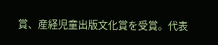賞、産経児童出版文化賞を受賞。代表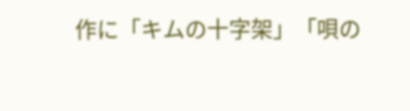作に「キムの十字架」「唄の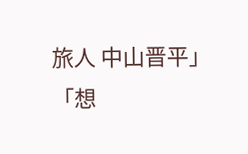旅人 中山晋平」「想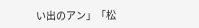い出のアン」「松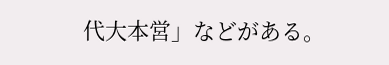代大本営」などがある。